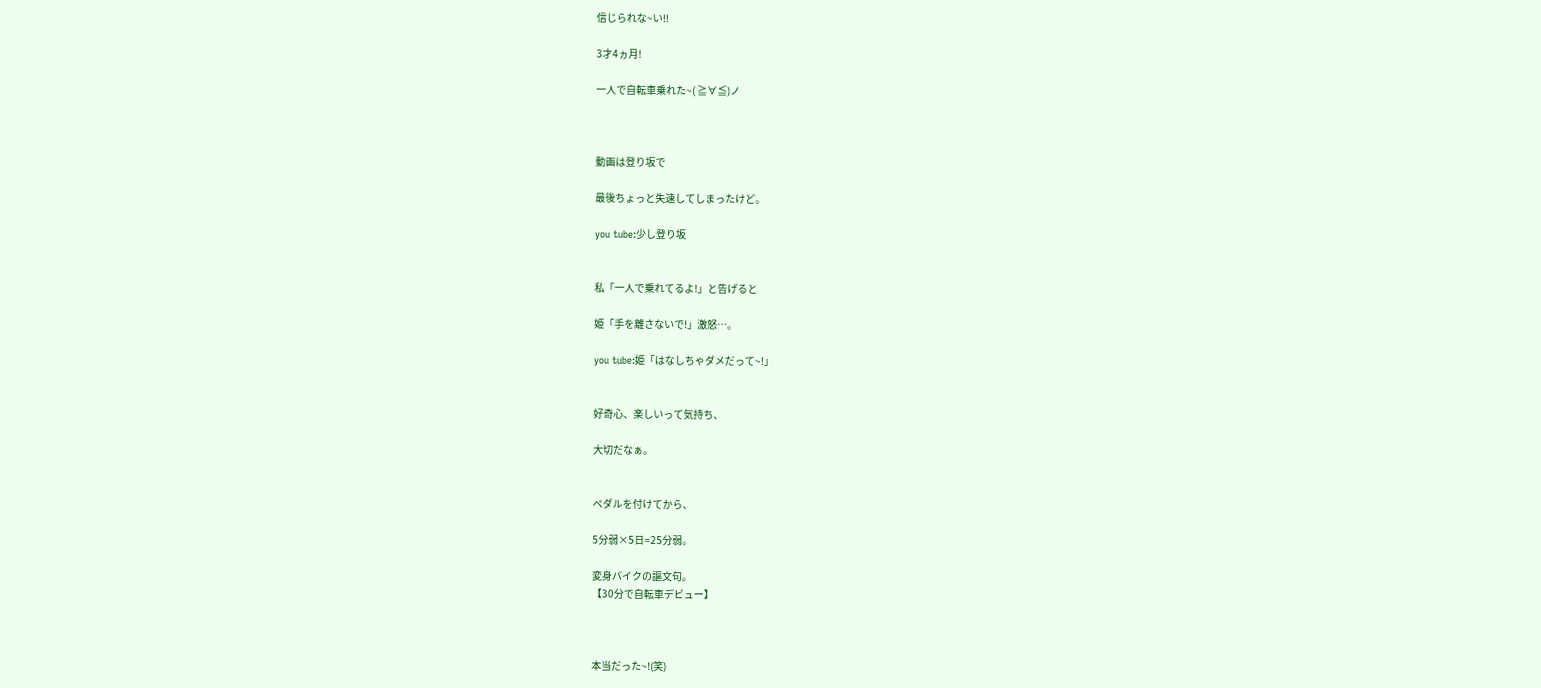信じられな~い!!

3才4ヵ月!

一人で自転車乗れた~( ≧∀≦)ノ



動画は登り坂で

最後ちょっと失速してしまったけど。

you tube:少し登り坂


私「一人で乗れてるよ!」と告げると

姫「手を離さないで!」激怒…。

you tube:姫「はなしちゃダメだって~!」


好奇心、楽しいって気持ち、

大切だなぁ。


ペダルを付けてから、

5分弱×5日=25分弱。

変身バイクの謳文句。
【30分で自転車デビュー】



本当だった~!(笑)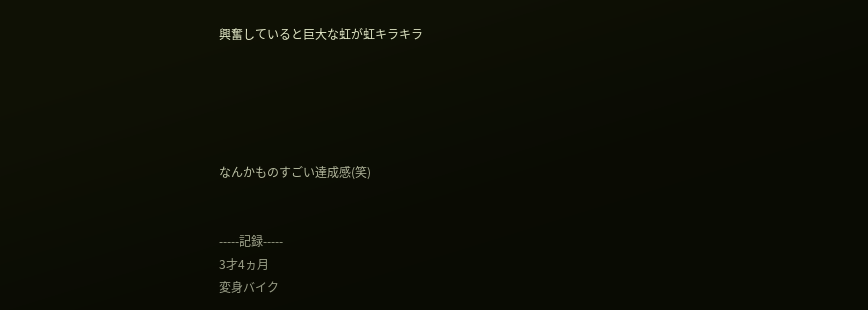興奮していると巨大な虹が虹キラキラ





なんかものすごい達成感(笑)


-----記録-----
3才4ヵ月
変身バイク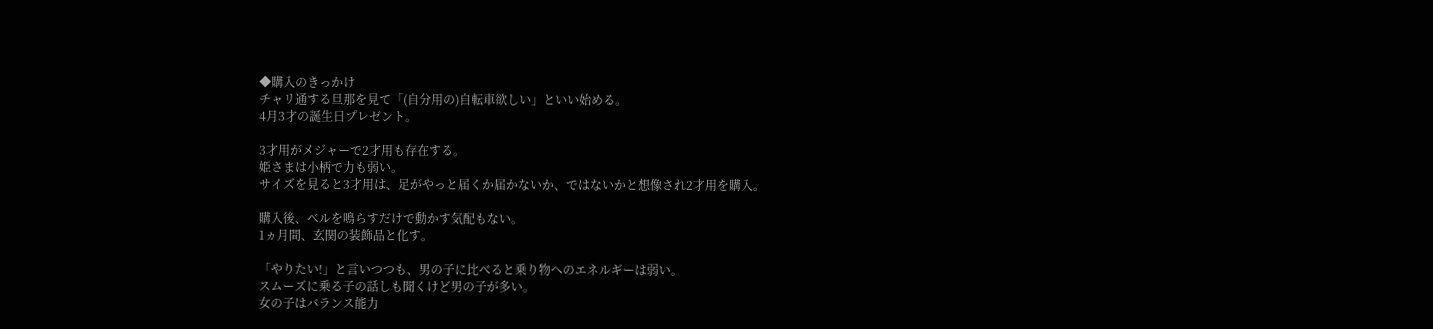◆購入のきっかけ
チャリ通する旦那を見て「(自分用の)自転車欲しい」といい始める。
4月3才の誕生日プレゼント。

3才用がメジャーで2才用も存在する。
姫さまは小柄で力も弱い。
サイズを見ると3才用は、足がやっと届くか届かないか、ではないかと想像され2才用を購入。

購入後、ベルを鳴らすだけで動かす気配もない。
1ヵ月間、玄関の装飾品と化す。

「やりたい!」と言いつつも、男の子に比べると乗り物へのエネルギーは弱い。
スムーズに乗る子の話しも聞くけど男の子が多い。
女の子はバランス能力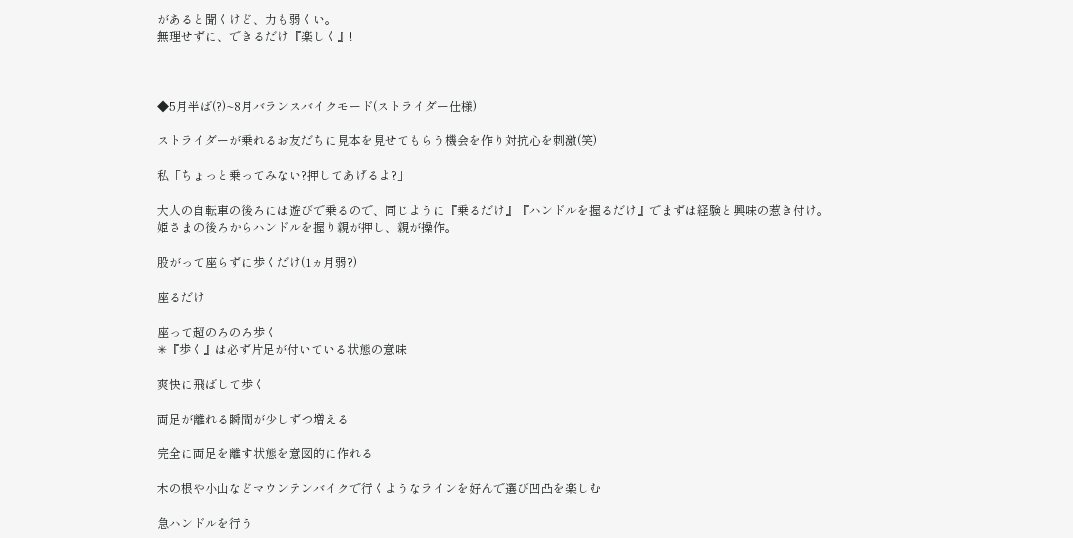があると聞くけど、力も弱くい。
無理せずに、できるだけ『楽しく』!



◆5月半ば(?)~8月バランスバイクモード(ストライダー仕様)

ストライダーが乗れるお友だちに見本を見せてもらう機会を作り対抗心を刺激(笑)

私「ちょっと乗ってみない?押してあげるよ?」

大人の自転車の後ろには遊びで乗るので、同じように『乗るだけ』『ハンドルを握るだけ』でまずは経験と興味の惹き付け。
姫さまの後ろからハンドルを握り親が押し、親が操作。

股がって座らずに歩くだけ(1ヵ月弱?)

座るだけ

座って超のろのろ歩く
✳『歩く』は必ず片足が付いている状態の意味

爽快に飛ばして歩く

両足が離れる瞬間が少しずつ増える

完全に両足を離す状態を意図的に作れる

木の根や小山などマウンテンバイクで行くようなラインを好んで選び凹凸を楽しむ

急ハンドルを行う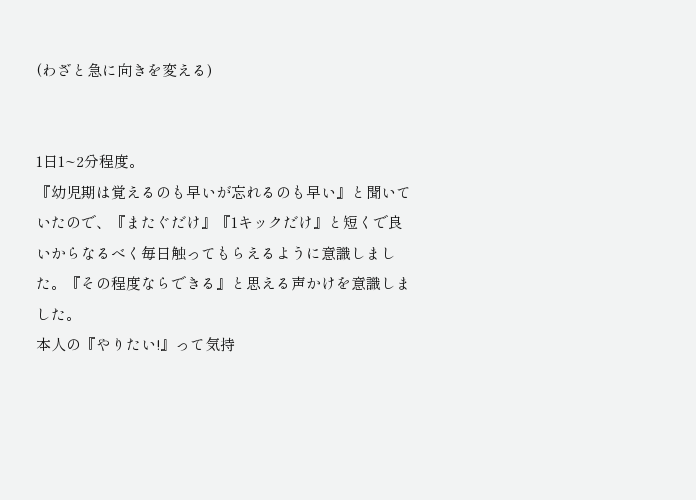(わざと急に向きを変える)


1日1~2分程度。
『幼児期は覚えるのも早いが忘れるのも早い』と聞いていたので、『またぐだけ』『1キックだけ』と短くで良いからなるべく毎日触ってもらえるように意識しました。『その程度ならできる』と思える声かけを意識しました。
本人の『やりたい!』って気持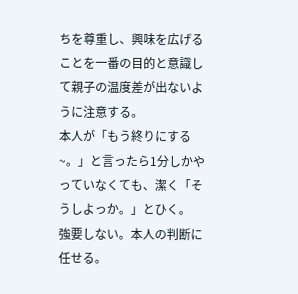ちを尊重し、興味を広げることを一番の目的と意識して親子の温度差が出ないように注意する。
本人が「もう終りにする~。」と言ったら1分しかやっていなくても、潔く「そうしよっか。」とひく。
強要しない。本人の判断に任せる。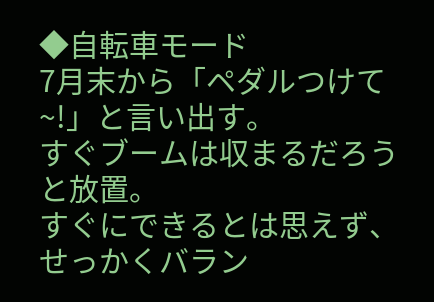◆自転車モード
7月末から「ペダルつけて~!」と言い出す。
すぐブームは収まるだろうと放置。
すぐにできるとは思えず、せっかくバラン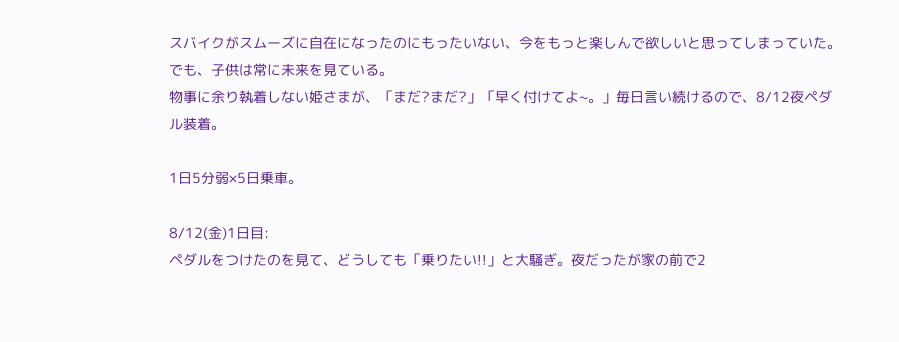スバイクがスムーズに自在になったのにもったいない、今をもっと楽しんで欲しいと思ってしまっていた。
でも、子供は常に未来を見ている。
物事に余り執着しない姫さまが、「まだ?まだ?」「早く付けてよ~。」毎日言い続けるので、8/12夜ペダル装着。

1日5分弱×5日乗車。

8/12(金)1日目:
ペダルをつけたのを見て、どうしても「乗りたい!!」と大騒ぎ。夜だったが家の前で2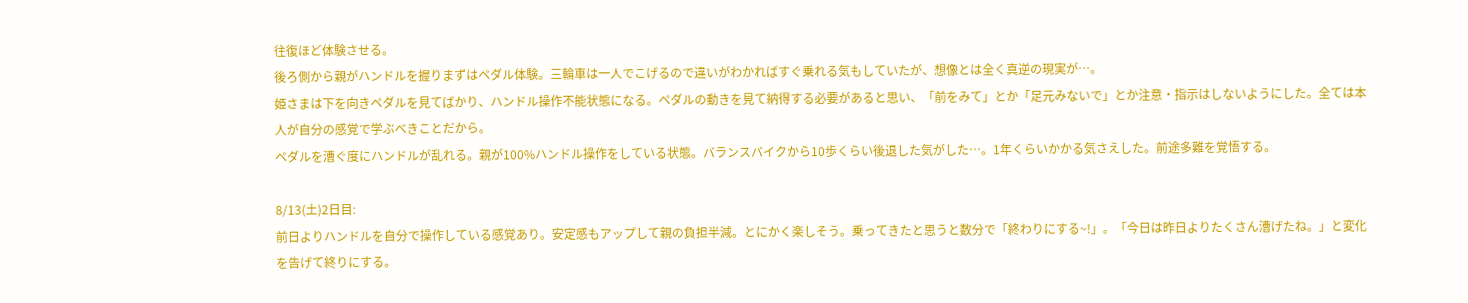往復ほど体験させる。
後ろ側から親がハンドルを握りまずはペダル体験。三輪車は一人でこげるので違いがわかればすぐ乗れる気もしていたが、想像とは全く真逆の現実が…。
姫さまは下を向きペダルを見てばかり、ハンドル操作不能状態になる。ペダルの動きを見て納得する必要があると思い、「前をみて」とか「足元みないで」とか注意・指示はしないようにした。全ては本人が自分の感覚で学ぶべきことだから。
ペダルを漕ぐ度にハンドルが乱れる。親が100%ハンドル操作をしている状態。バランスバイクから10歩くらい後退した気がした…。1年くらいかかる気さえした。前途多難を覚悟する。

8/13(土)2日目:
前日よりハンドルを自分で操作している感覚あり。安定感もアップして親の負担半減。とにかく楽しそう。乗ってきたと思うと数分で「終わりにする~!」。「今日は昨日よりたくさん漕げたね。」と変化を告げて終りにする。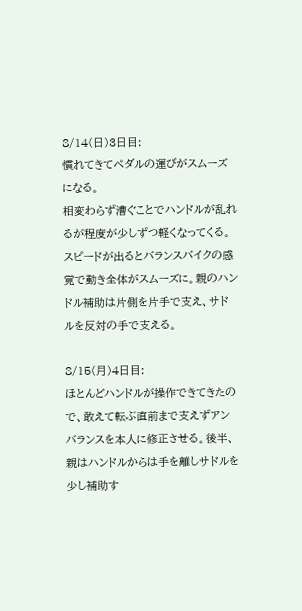8/14(日)3日目:
慣れてきてペダルの運びがスムーズになる。
相変わらず漕ぐことでハンドルが乱れるが程度が少しずつ軽くなってくる。
スピードが出るとバランスバイクの感覚で動き全体がスムーズに。親のハンドル補助は片側を片手で支え、サドルを反対の手で支える。

8/15(月)4日目:
ほとんどハンドルが操作できてきたので、敢えて転ぶ直前まで支えずアンバランスを本人に修正させる。後半、親はハンドルからは手を離しサドルを少し補助す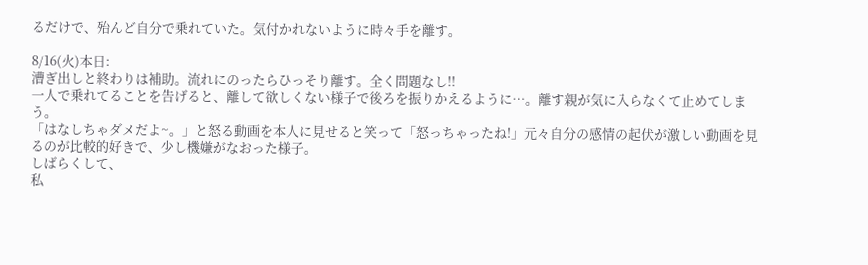るだけで、殆んど自分で乗れていた。気付かれないように時々手を離す。

8/16(火)本日:
漕ぎ出しと終わりは補助。流れにのったらひっそり離す。全く問題なし!!
一人で乗れてることを告げると、離して欲しくない様子で後ろを振りかえるように…。離す親が気に入らなくて止めてしまう。
「はなしちゃダメだよ~。」と怒る動画を本人に見せると笑って「怒っちゃったね!」元々自分の感情の起伏が激しい動画を見るのが比較的好きで、少し機嫌がなおった様子。
しばらくして、
私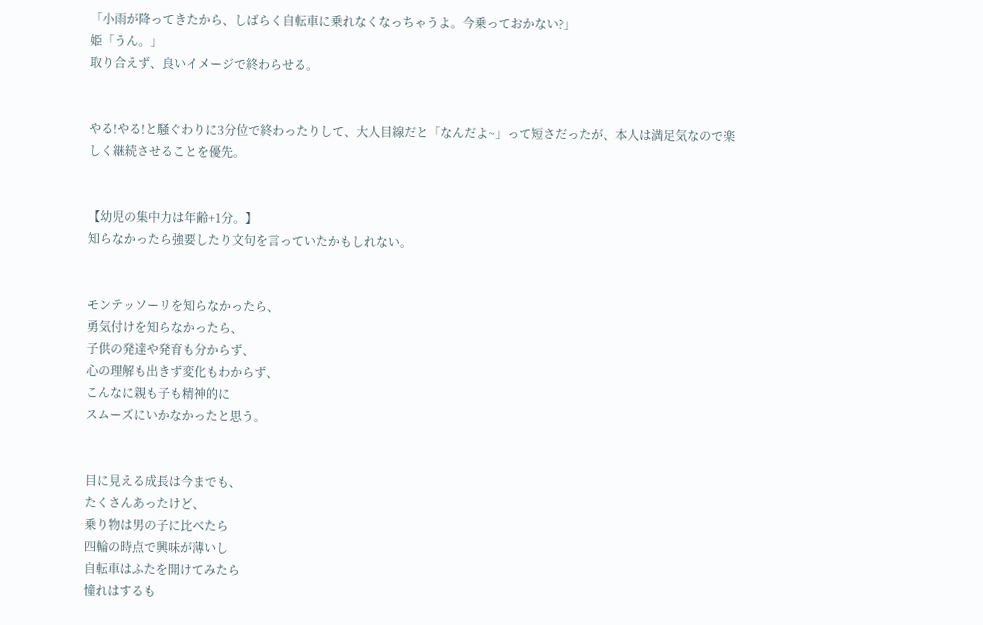「小雨が降ってきたから、しばらく自転車に乗れなくなっちゃうよ。今乗っておかない?」
姫「うん。」
取り合えず、良いイメージで終わらせる。


やる!やる!と騒ぐわりに3分位で終わったりして、大人目線だと「なんだよ~」って短さだったが、本人は満足気なので楽しく継続させることを優先。


【幼児の集中力は年齢+1分。】
知らなかったら強要したり文句を言っていたかもしれない。


モンテッソーリを知らなかったら、
勇気付けを知らなかったら、
子供の発達や発育も分からず、
心の理解も出きず変化もわからず、
こんなに親も子も精神的に
スムーズにいかなかったと思う。


目に見える成長は今までも、
たくさんあったけど、
乗り物は男の子に比べたら
四輪の時点で興味が薄いし
自転車はふたを開けてみたら
憧れはするも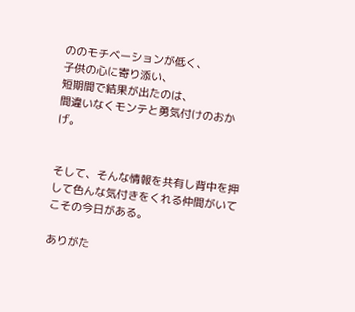ののモチベーションが低く、
子供の心に寄り添い、
短期間で結果が出たのは、
間違いなくモンテと勇気付けのおかげ。


そして、そんな情報を共有し背中を押して色んな気付きをくれる仲間がいてこその今日がある。

ありがた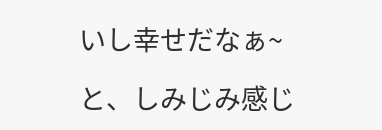いし幸せだなぁ~

と、しみじみ感じ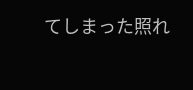てしまった照れ